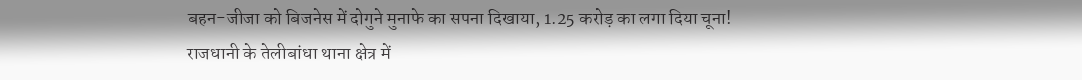बहन-जीजा को बिजनेस में दोगुने मुनाफे का सपना दिखाया, 1.25 करोड़ का लगा दिया चूना!
राजधानी के तेलीबांधा थाना क्षेत्र में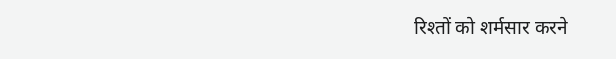रिश्तों को शर्मसार करने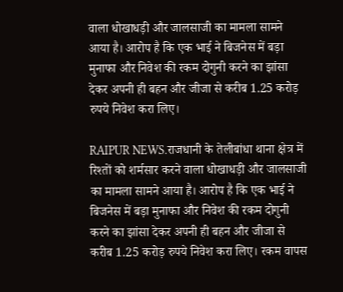वाला धोखाधड़ी और जालसाजी का मामला सामने आया है। आरोप है कि एक भाई ने बिजनेस में बड़ा मुनाफा और निवेश की रकम दोगुनी करने का झांसा देकर अपनी ही बहन और जीजा से करीब 1.25 करोड़ रुपये निवेश करा लिए।

RAIPUR NEWS.राजधानी के तेलीबांधा थाना क्षेत्र में रिश्तों को शर्मसार करने वाला धोखाधड़ी और जालसाजी का मामला सामने आया है। आरोप है कि एक भाई ने बिजनेस में बड़ा मुनाफा और निवेश की रकम दोगुनी करने का झांसा देकर अपनी ही बहन और जीजा से करीब 1.25 करोड़ रुपये निवेश करा लिए। रकम वापस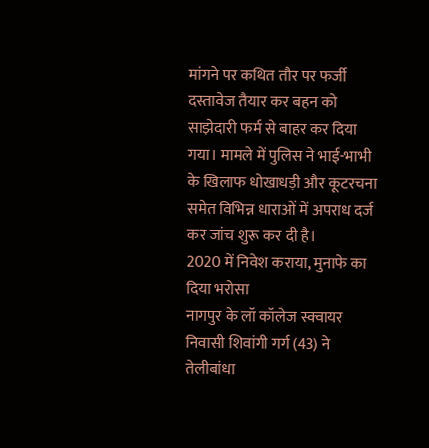मांगने पर कथित तौर पर फर्जी दस्तावेज तैयार कर बहन को साझेदारी फर्म से बाहर कर दिया गया। मामले में पुलिस ने भाई-भाभी के खिलाफ धोखाधड़ी और कूटरचना समेत विभिन्न धाराओं में अपराध दर्ज कर जांच शुरू कर दी है।
2020 में निवेश कराया, मुनाफे का दिया भरोसा
नागपुर के लॉ कॉलेज स्क्वायर निवासी शिवांगी गर्ग (43) ने तेलीबांधा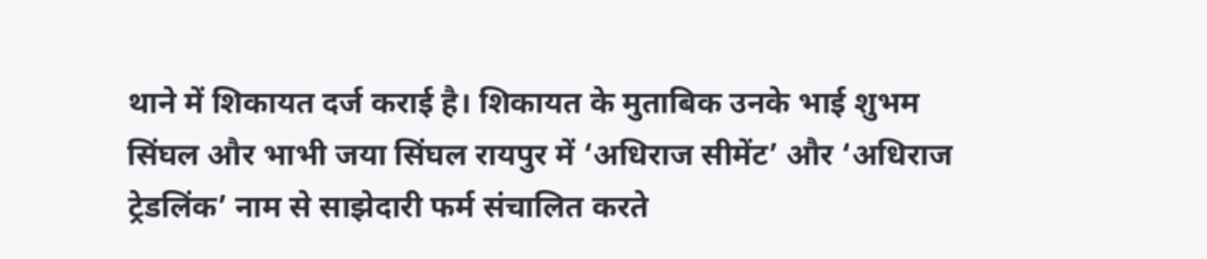थाने में शिकायत दर्ज कराई है। शिकायत के मुताबिक उनके भाई शुभम सिंघल और भाभी जया सिंघल रायपुर में ‘अधिराज सीमेंट’ और ‘अधिराज ट्रेडलिंक’ नाम से साझेदारी फर्म संचालित करते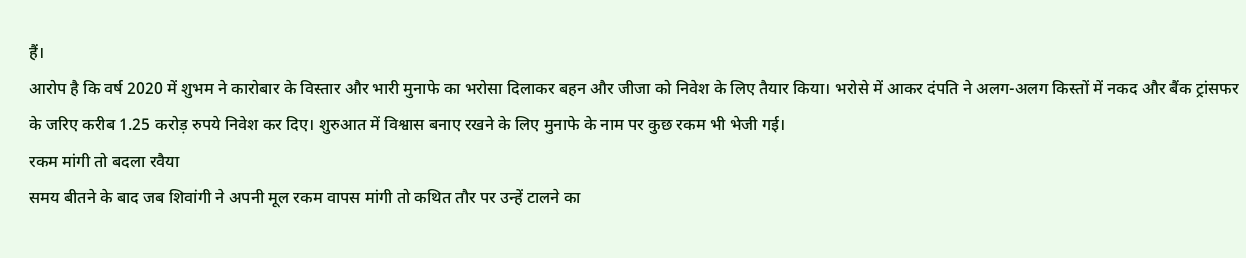हैं।
आरोप है कि वर्ष 2020 में शुभम ने कारोबार के विस्तार और भारी मुनाफे का भरोसा दिलाकर बहन और जीजा को निवेश के लिए तैयार किया। भरोसे में आकर दंपति ने अलग-अलग किस्तों में नकद और बैंक ट्रांसफर के जरिए करीब 1.25 करोड़ रुपये निवेश कर दिए। शुरुआत में विश्वास बनाए रखने के लिए मुनाफे के नाम पर कुछ रकम भी भेजी गई।
रकम मांगी तो बदला रवैया
समय बीतने के बाद जब शिवांगी ने अपनी मूल रकम वापस मांगी तो कथित तौर पर उन्हें टालने का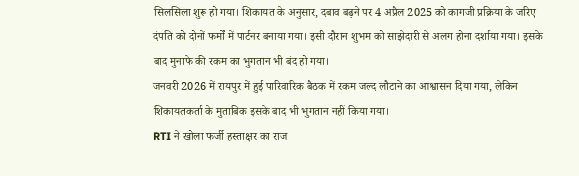सिलसिला शुरू हो गया। शिकायत के अनुसार, दबाव बढ़ने पर 4 अप्रैल 2025 को कागजी प्रक्रिया के जरिए दंपति को दोनों फर्मों में पार्टनर बनाया गया। इसी दौरान शुभम को साझेदारी से अलग होना दर्शाया गया। इसके बाद मुनाफे की रकम का भुगतान भी बंद हो गया।
जनवरी 2026 में रायपुर में हुई पारिवारिक बैठक में रकम जल्द लौटाने का आश्वासन दिया गया, लेकिन शिकायतकर्ता के मुताबिक इसके बाद भी भुगतान नहीं किया गया।
RTI ने खोला फर्जी हस्ताक्षर का राज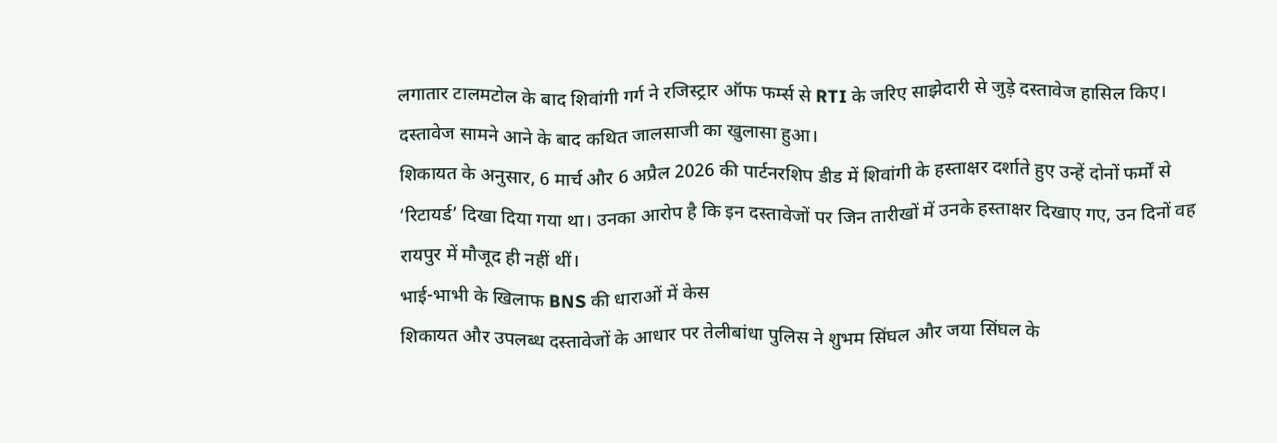लगातार टालमटोल के बाद शिवांगी गर्ग ने रजिस्ट्रार ऑफ फर्म्स से RTI के जरिए साझेदारी से जुड़े दस्तावेज हासिल किए। दस्तावेज सामने आने के बाद कथित जालसाजी का खुलासा हुआ।
शिकायत के अनुसार, 6 मार्च और 6 अप्रैल 2026 की पार्टनरशिप डीड में शिवांगी के हस्ताक्षर दर्शाते हुए उन्हें दोनों फर्मों से ‘रिटायर्ड’ दिखा दिया गया था। उनका आरोप है कि इन दस्तावेजों पर जिन तारीखों में उनके हस्ताक्षर दिखाए गए, उन दिनों वह रायपुर में मौजूद ही नहीं थीं।
भाई-भाभी के खिलाफ BNS की धाराओं में केस
शिकायत और उपलब्ध दस्तावेजों के आधार पर तेलीबांधा पुलिस ने शुभम सिंघल और जया सिंघल के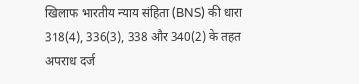खिलाफ भारतीय न्याय संहिता (BNS) की धारा 318(4), 336(3), 338 और 340(2) के तहत अपराध दर्ज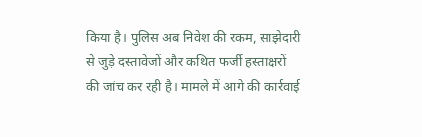किया है। पुलिस अब निवेश की रकम, साझेदारी से जुड़े दस्तावेजों और कथित फर्जी हस्ताक्षरों की जांच कर रही है। मामले में आगे की कार्रवाई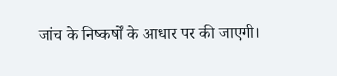जांच के निष्कर्षों के आधार पर की जाएगी।